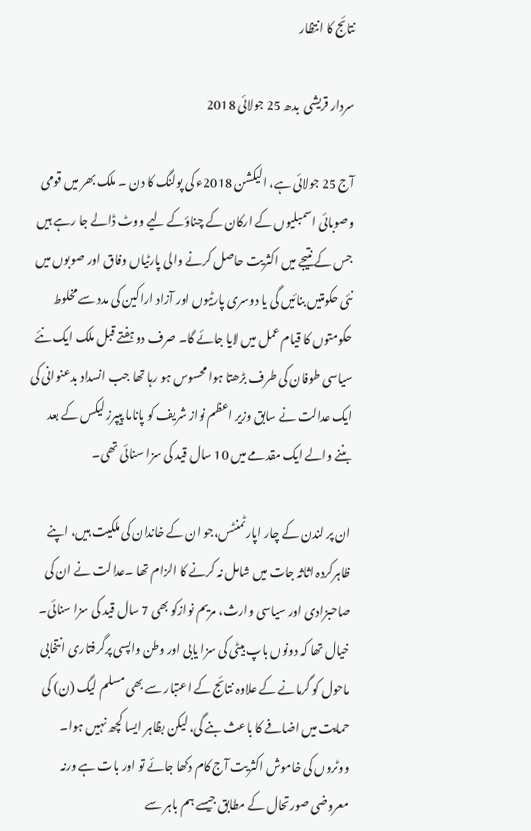نتائج کا انتظار

سردار قریشی  بدھ 25 جولائی 2018

آج 25 جولائی ہے، الیکشن 2018ء کی پولنگ کا دن ۔ ملک بھر میں قومی وصوبائی اسمبلیوں کے ارکان کے چناؤکے لیے ووٹ ڈالے جا رہے ہیں جس کے نتیجے میں اکثریت حاصل کرنے والی پارٹیاں وفاق اور صوبوں میں نئی حکومتیں بنائیں گی یا دوسری پارٹیوں اور آزاد اراکین کی مدد سے مخلوط حکومتوں کا قیام عمل میں لایا جائے گا۔ صرف دو ہفتے قبل ملک ایک نئے سیاسی طوفان کی طرف بڑھتا ہوا محسوس ہو رہا تھا جب انسداد بدعنوانی کی ایک عدالت نے سابق وزیر اعظم نواز شریف کو پاناما پیپرز لیکس کے بعد بننے والے ایک مقدمے میں 10 سال قید کی سزا سنائی تھی۔

ان پر لندن کے چار اپارٹمنٹس،جو ان کے خاندان کی ملکیت ہیں، اپنے ظاہرکردہ اثاثہ جات میں شامل نہ کرنے کا الزام تھا ۔عدالت نے ان کی صاحبزادی اور سیاسی وارث، مریم نوازکو بھی 7 سال قید کی سزا سنائی۔ خیال تھا کہ دونوں باپ بیٹی کی سزا یابی اور وطن واپسی پرگرفتاری انتخابی ماحول کو گرمانے کے علاوہ نتائج کے اعتبار سے بھی مسلم لیگ (ن) کی حمایت میں اضافے کا باعث بنے گی، لیکن بظاہر ایسا کچھ نہیں ہوا۔ ووٹروں کی خاموش اکثریت آج کام دکھا جائے تو اور بات ہے ورنہ معروضی صورتحال کے مطابق جیسے ہم باہر سے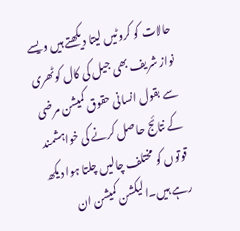حالات کو کروٹیں لیتا دیکھتے ہیں ویسے نواز شریف بھی جیل کی کال کوٹھری سے بقول انسانی حقوق کمیشن مرضی کے نتائج حاصل کرنے کی خواہشمند قوتوں کو مختلف چالیں چلتا ہوا دیکھ رہے ہیں۔الیکشن کمیشن ان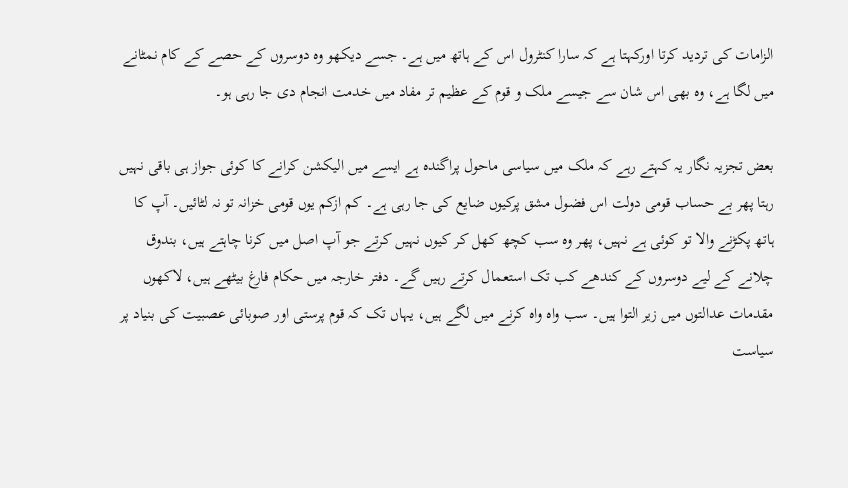الزامات کی تردید کرتا اورکہتا ہے کہ سارا کنٹرول اس کے ہاتھ میں ہے۔ جسے دیکھو وہ دوسروں کے حصے کے کام نمٹانے میں لگا ہے، وہ بھی اس شان سے جیسے ملک و قوم کے عظیم تر مفاد میں خدمت انجام دی جا رہی ہو۔

بعض تجزیہ نگار یہ کہتے رہے کہ ملک میں سیاسی ماحول پراگندہ ہے ایسے میں الیکشن کرانے کا کوئی جواز ہی باقی نہیں رہتا پھر بے حساب قومی دولت اس فضول مشق پرکیوں ضایع کی جا رہی ہے۔ کم ازکم یوں قومی خزانہ تو نہ لٹائیں۔ آپ کا ہاتھ پکڑنے والا تو کوئی ہے نہیں، پھر وہ سب کچھ کھل کر کیوں نہیں کرتے جو آپ اصل میں کرنا چاہتے ہیں، بندوق چلانے کے لیے دوسروں کے کندھے کب تک استعمال کرتے رہیں گے۔ دفتر خارجہ میں حکام فارغ بیٹھے ہیں، لاکھوں مقدمات عدالتوں میں زیر التوا ہیں۔ سب واہ واہ کرنے میں لگے ہیں، یہاں تک کہ قوم پرستی اور صوبائی عصبیت کی بنیاد پر سیاست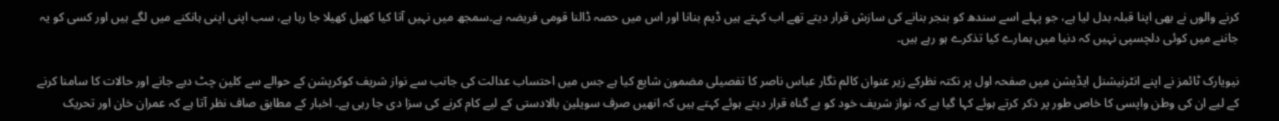کرنے والوں نے بھی اپنا قبلہ بدل لیا ہے، جو پہلے اسے سندھ کو بنجر بنانے کی سازش قرار دیتے تھے اب کہتے ہیں ڈیم بنانا اور اس میں حصہ ڈالنا قومی فریضہ ہے۔سمجھ میں نہیں آتا کیا کھیل کھیلا جا رہا ہے، سب اپنی اپنی ہانکنے میں لگے ہیں اور کسی کو یہ جاننے میں کوئی دلچسپی نہیں کہ دنیا میں ہمارے کیا تذکرے ہو رہے ہیں۔

نیویارک ٹائمز نے اپنے انٹرنیشنل ایڈیشن میں صفحہ اول پر نکتہ نظرکے زیر عنوان کالم نگار عباس ناصر کا تفصیلی مضمون شایع کیا ہے جس میں احتساب عدالت کی جانب سے نواز شریف کوکرپشن کے حوالے سے کلین چٹ دیے جانے اور حالات کا سامنا کرنے کے لیے ان کی وطن واپسی کا خاص طور پر ذکر کرتے ہوئے کہا گیا ہے کہ نواز شریف خود کو بے گناہ قرار دیتے ہوئے کہتے ہیں کہ انھیں صرف سویلین بالادستی کے لیے کام کرنے کی سزا دی جا رہی ہے۔ اخبار کے مطابق صاف نظر آتا ہے کہ عمران خان اور تحریک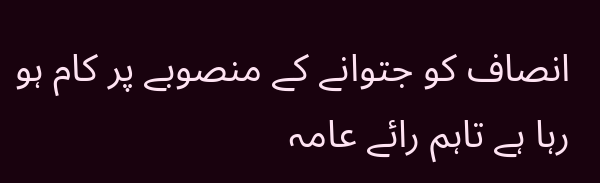انصاف کو جتوانے کے منصوبے پر کام ہو رہا ہے تاہم رائے عامہ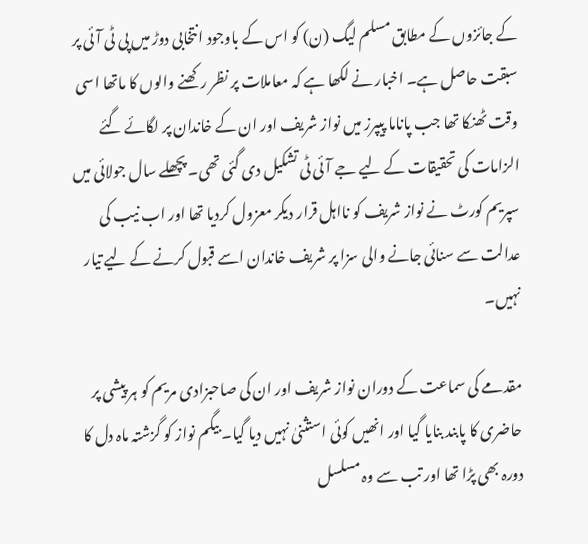کے جائزوں کے مطابق مسلم لیگ (ن) کو اس کے باوجود انتخابی دوڑ میں پی ٹی آئی پر سبقت حاصل ہے۔ اخبار نے لکھا ہے کہ معاملات پر نظر رکھنے والوں کا ماتھا اسی وقت ٹھنکا تھا جب پاناما پیپرز میں نواز شریف اور ان کے خاندان پر لگائے گئے الزامات کی تحقیقات کے لیے جے آئی ٹی تشکیل دی گئی تھی۔ پچھلے سال جولائی میں سپریم کورٹ نے نواز شریف کو نااہل قرار دیکر معزول کردیا تھا اور اب نیب کی عدالت سے سنائی جانے والی سزا پر شریف خاندان اسے قبول کرنے کے لیے تیار نہیں۔

مقدمے کی سماعت کے دوران نواز شریف اور ان کی صاحبزادی مریم کو ہر پیشی پر حاضری کا پابند بنایا گیا اور انھیں کوئی استثنیٰ نہیں دیا گیا۔ بیگم نواز کو گزشتہ ماہ دل کا دورہ بھی پڑا تھا اور تب سے وہ مسلسل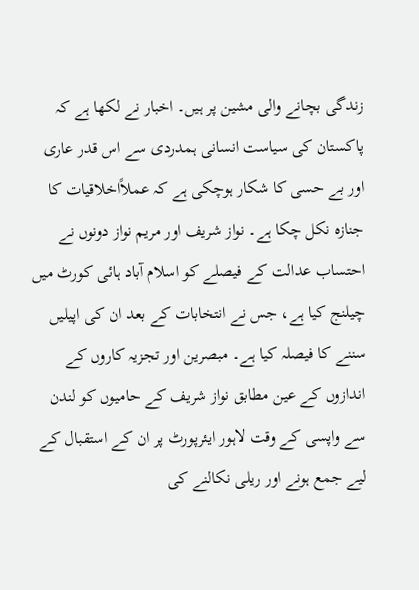زندگی بچانے والی مشین پر ہیں۔ اخبار نے لکھا ہے کہ پاکستان کی سیاست انسانی ہمدردی سے اس قدر عاری اور بے حسی کا شکار ہوچکی ہے کہ عملاًاخلاقیات کا جنازہ نکل چکا ہے۔ نواز شریف اور مریم نواز دونوں نے احتساب عدالت کے فیصلے کو اسلام آباد ہائی کورٹ میں چیلنج کیا ہے، جس نے انتخابات کے بعد ان کی اپیلیں سننے کا فیصلہ کیا ہے۔ مبصرین اور تجزیہ کاروں کے اندازوں کے عین مطابق نواز شریف کے حامیوں کو لندن سے واپسی کے وقت لاہور ایئرپورٹ پر ان کے استقبال کے لیے جمع ہونے اور ریلی نکالنے کی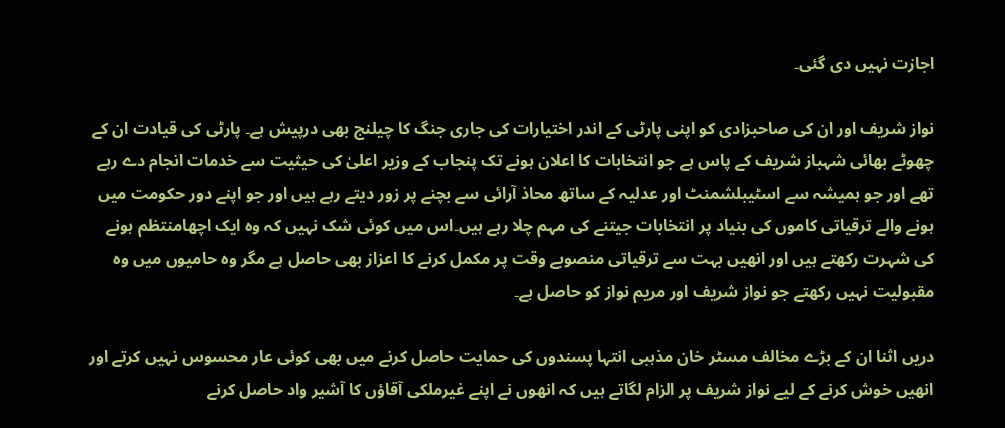اجازت نہیں دی گئی۔

نواز شریف اور ان کی صاحبزادی کو اپنی پارٹی کے اندر اختیارات کی جاری جنگ کا چیلنج بھی درپیش ہے۔ پارٹی کی قیادت ان کے چھوٹے بھائی شہباز شریف کے پاس ہے جو انتخابات کا اعلان ہونے تک پنجاب کے وزیر اعلیٰ کی حیثیت سے خدمات انجام دے رہے تھے اور جو ہمیشہ سے اسٹیبلشمنٹ اور عدلیہ کے ساتھ محاذ آرائی سے بچنے پر زور دیتے رہے ہیں اور جو اپنے دور حکومت میں ہونے والے ترقیاتی کاموں کی بنیاد پر انتخابات جیتنے کی مہم چلا رہے ہیں۔اس میں کوئی شک نہیں کہ وہ ایک اچھامنتظم ہونے کی شہرت رکھتے ہیں اور انھیں بہت سے ترقیاتی منصوبے وقت پر مکمل کرنے کا اعزاز بھی حاصل ہے مگر وہ حامیوں میں وہ مقبولیت نہیں رکھتے جو نواز شریف اور مریم نواز کو حاصل ہے۔

دریں اثنا ان کے بڑے مخالف مسٹر خان مذہبی انتہا پسندوں کی حمایت حاصل کرنے میں بھی کوئی عار محسوس نہیں کرتے اور انھیں خوش کرنے کے لیے نواز شریف پر الزام لگاتے ہیں کہ انھوں نے اپنے غیرملکی آقاؤں کا آشیر واد حاصل کرنے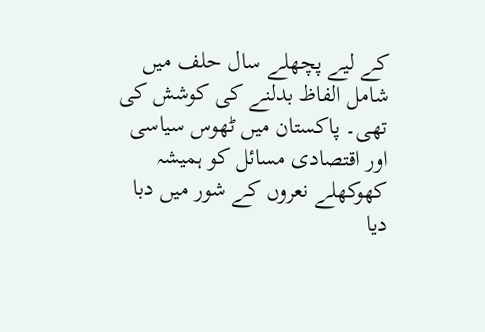کے لیے پچھلے سال حلف میں شامل الفاظ بدلنے کی کوشش کی تھی۔ پاکستان میں ٹھوس سیاسی اور اقتصادی مسائل کو ہمیشہ کھوکھلے نعروں کے شور میں دبا دیا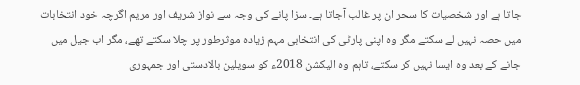جاتا ہے اور شخصیات کا سحر ان پر غالب آجاتا ہے۔ سزا پانے کی وجہ سے نواز شریف اور مریم اگرچہ خود انتخابات میں حصہ نہیں لے سکتے مگر وہ اپنی پارٹی کی انتخابی مہم زیادہ موثرطور پر چلا سکتے تھے، مگر اب جیل میں جانے کے بعد وہ ایسا نہیں کر سکتے، تاہم وہ الیکشن 2018ء کو سویلین بالادستی اور جمہوری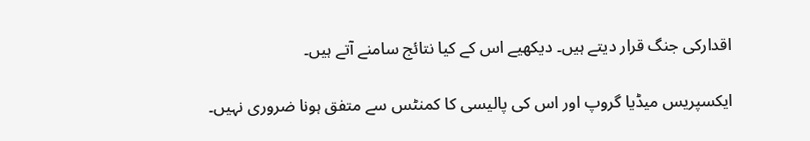اقدارکی جنگ قرار دیتے ہیں۔ دیکھیے اس کے کیا نتائج سامنے آتے ہیں۔

ایکسپریس میڈیا گروپ اور اس کی پالیسی کا کمنٹس سے متفق ہونا ضروری نہیں۔